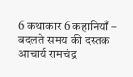6 कथाकार 6 कहानियाँ – बदलते समय की दस्तक
आचार्य रामचंद्र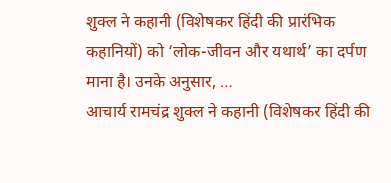शुक्ल ने कहानी (विशेषकर हिंदी की प्रारंभिक कहानियों) को ‘लोक-जीवन और यथार्थ’ का दर्पण माना है। उनके अनुसार, …
आचार्य रामचंद्र शुक्ल ने कहानी (विशेषकर हिंदी की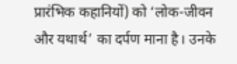प्रारंभिक कहानियों) को ‘लोक-जीवन और यथार्थ’ का दर्पण माना है। उनके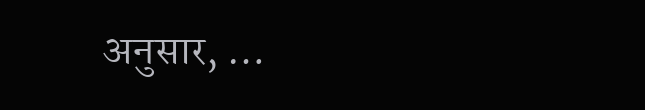अनुसार, …